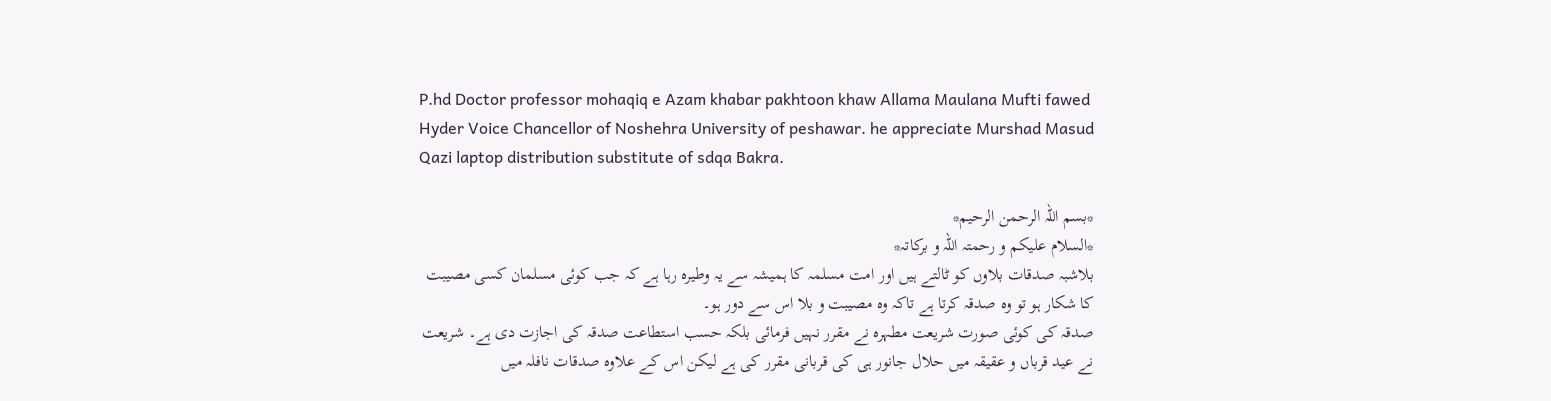P.hd Doctor professor mohaqiq e Azam khabar pakhtoon khaw Allama Maulana Mufti fawed Hyder Voice Chancellor of Noshehra University of peshawar. he appreciate Murshad Masud Qazi laptop distribution substitute of sdqa Bakra.

*بسم اللہ الرحمن الرحیم*
*السلام علیکم و رحمتہ اللہ و برکاتہ*
بلاشبہ صدقات بلاوں کو ٹالتے ہیں اور امت مسلمہ کا ہمیشہ سے یہ وطیرہ رہا ہے کہ جب کوئی مسلمان کسی مصیبت کا شکار ہو تو وہ صدقہ کرتا ہے تاکہ وہ مصیبت و بلا اس سے دور ہو۔
صدقہ کی کوئی صورت شریعت مطہرہ نے مقرر نہیں فرمائی بلکہ حسب استطاعت صدقہ کی اجازت دی ہے۔ شریعت نے عید قرباں و عقیقہ میں حلال جانور ہی کی قربانی مقرر کی ہے لیکن اس کے علاوہ صدقات نافلہ میں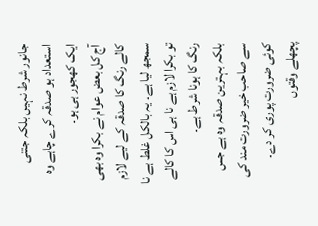جانور شرط نہیں بلکہ جتنی استعداد ہو صدقہ کرے چاہے وہ ایک کھجور ہی ہو۔
آج کل بعض عوام نے بکرا وہ بھی کالے رنگ کا صدقہ کے لیے لازم سمجھ لیا ہے۔ یہ بالکل غلط ہے نا تو بکرا لازم ہے نا ہی اس کا کالے رنگ کا ہونا شرط ہے۔
بلکہ بہترین صدقہ وہ ہے جس سے صاحب خیر ضرورت مند کی کوئی ضرورت پوری کر دے۔
پچھلے وقتوں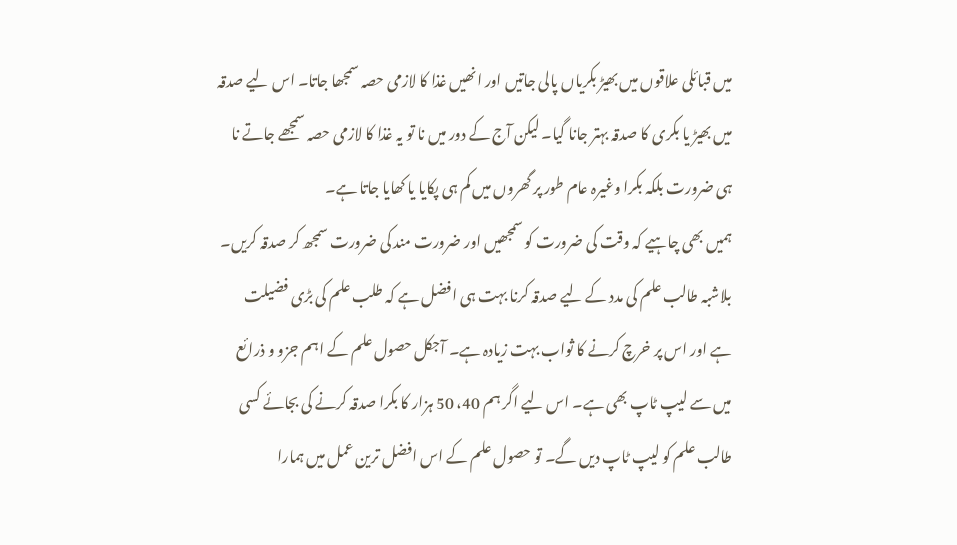میں قبائلی علاقوں میں بھیڑ بکریاں پالی جاتیں اور انھیں غذا کا لازمی حصہ سمجھا جاتا۔ اس لیے صدقہ میں بھیڑ یا بکری کا صدقہ بہتر جانا گیا۔ لیکن آج کے دور میں نا تو یہ غذا کا لازمی حصہ سمجھے جاتے نا ہی ضرورت بلکہ بکرا وغیرہ عام طور پر گھروں میں کم ہی پکایا یا کھایا جاتا ہے۔
ہمیں بھی چاہیے کہ وقت کی ضرورت کو سمجھیں اور ضرورت مند کی ضرورت سمجھ کر صدقہ کریں۔
بلاشبہ طالب علم کی مدد کے لیے صدقہ کرنا بہت ہی افضل ہے کہ طلب علم کی بڑی فضیلت ہے اور اس پر خرچ کرنے کا ثواب بہت زیادہ ہے۔ آجکل حصول علم کے اہم جزو و ذرائع میں سے لیپ ٹاپ بھی ہے۔ اس لیے اگر ہم 40، 50 ہزار کا بکرا صدقہ کرنے کی بجائے کسی طالب علم کو لیپ ٹاپ دیں گے۔ تو حصول علم کے اس افضل ترین عمل میں ہمارا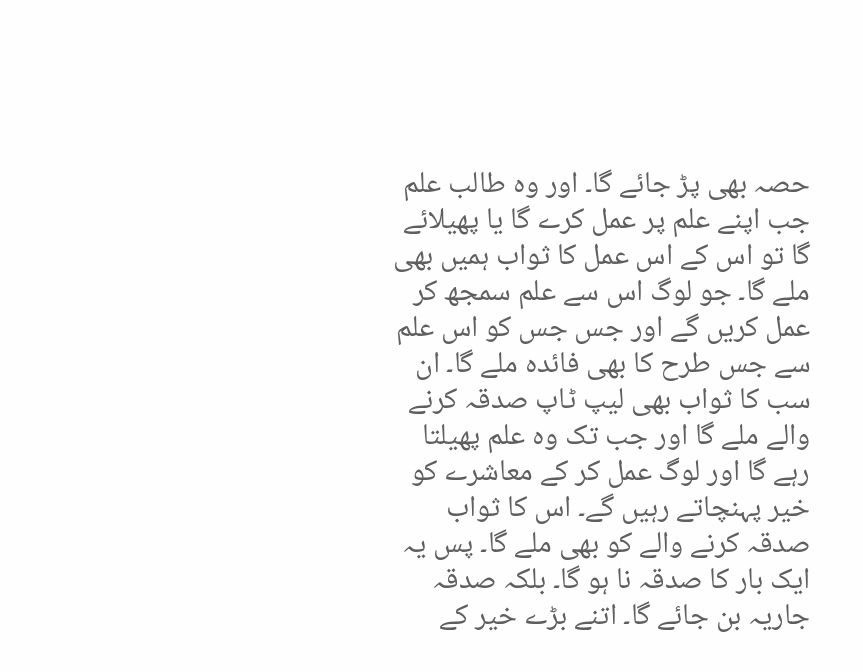حصہ بھی پڑ جائے گا۔ اور وہ طالب علم جب اپنے علم پر عمل کرے گا یا پھیلائے گا تو اس کے اس عمل کا ثواب ہمیں بھی ملے گا۔ جو لوگ اس سے علم سمجھ کر عمل کریں گے اور جس جس کو اس علم سے جس طرح کا بھی فائدہ ملے گا۔ ان سب کا ثواب بھی لیپ ٹاپ صدقہ کرنے والے ملے گا اور جب تک وہ علم پھیلتا رہے گا اور لوگ عمل کر کے معاشرے کو خیر پہنچاتے رہیں گے۔ اس کا ثواب صدقہ کرنے والے کو بھی ملے گا۔ پس یہ ایک بار کا صدقہ نا ہو گا۔ بلکہ صدقہ جاریہ بن جائے گا۔ اتنے بڑے خیر کے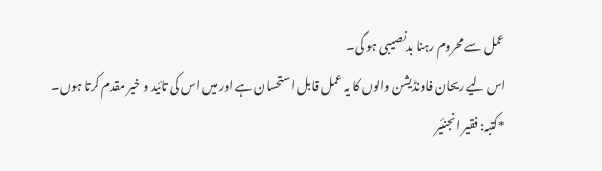عمل سے محروم رہنا بدنصیبی ہو گی۔
اس لیے ریحان فاونڈیشن والوں کا یہ عمل قابل استحسان ہے اور میں اس کی تائید و خیر مقدم کرتا ہوں۔
*کتبہ: فقیر انجنئیر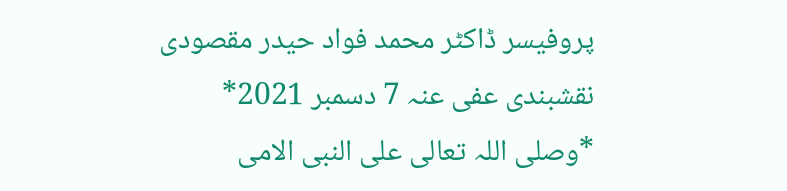پروفیسر ڈاکٹر محمد فواد حیدر مقصودی نقشبندی عفی عنہ 7 دسمبر 2021*
*وصلی اللہ تعالی علی النبی الامی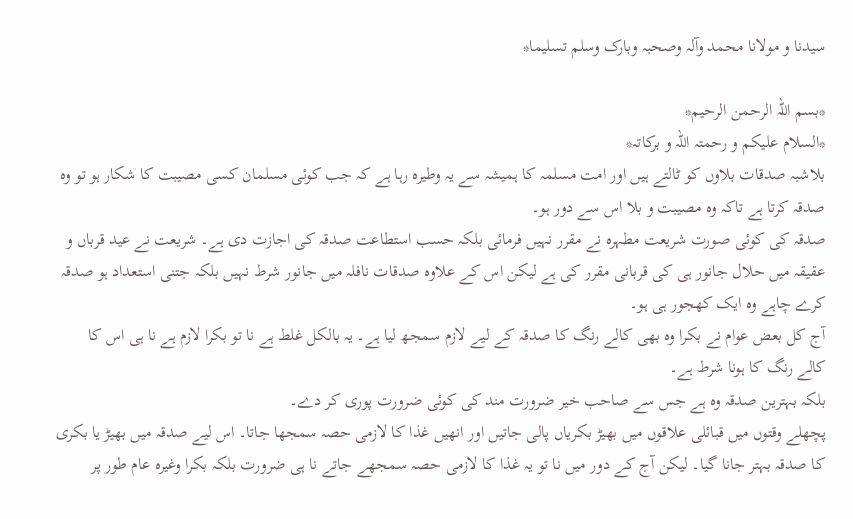سیدنا و مولانا محمد وآلہ وصحبہ وبارک وسلم تسلیما*

*بسم اللہ الرحمن الرحیم*
*السلام علیکم و رحمتہ اللہ و برکاتہ*
بلاشبہ صدقات بلاوں کو ٹالتے ہیں اور امت مسلمہ کا ہمیشہ سے یہ وطیرہ رہا ہے کہ جب کوئی مسلمان کسی مصیبت کا شکار ہو تو وہ صدقہ کرتا ہے تاکہ وہ مصیبت و بلا اس سے دور ہو۔
صدقہ کی کوئی صورت شریعت مطہرہ نے مقرر نہیں فرمائی بلکہ حسب استطاعت صدقہ کی اجازت دی ہے۔ شریعت نے عید قرباں و عقیقہ میں حلال جانور ہی کی قربانی مقرر کی ہے لیکن اس کے علاوہ صدقات نافلہ میں جانور شرط نہیں بلکہ جتنی استعداد ہو صدقہ کرے چاہے وہ ایک کھجور ہی ہو۔
آج کل بعض عوام نے بکرا وہ بھی کالے رنگ کا صدقہ کے لیے لازم سمجھ لیا ہے۔ یہ بالکل غلط ہے نا تو بکرا لازم ہے نا ہی اس کا کالے رنگ کا ہونا شرط ہے۔
بلکہ بہترین صدقہ وہ ہے جس سے صاحب خیر ضرورت مند کی کوئی ضرورت پوری کر دے۔
پچھلے وقتوں میں قبائلی علاقوں میں بھیڑ بکریاں پالی جاتیں اور انھیں غذا کا لازمی حصہ سمجھا جاتا۔ اس لیے صدقہ میں بھیڑ یا بکری کا صدقہ بہتر جانا گیا۔ لیکن آج کے دور میں نا تو یہ غذا کا لازمی حصہ سمجھے جاتے نا ہی ضرورت بلکہ بکرا وغیرہ عام طور پر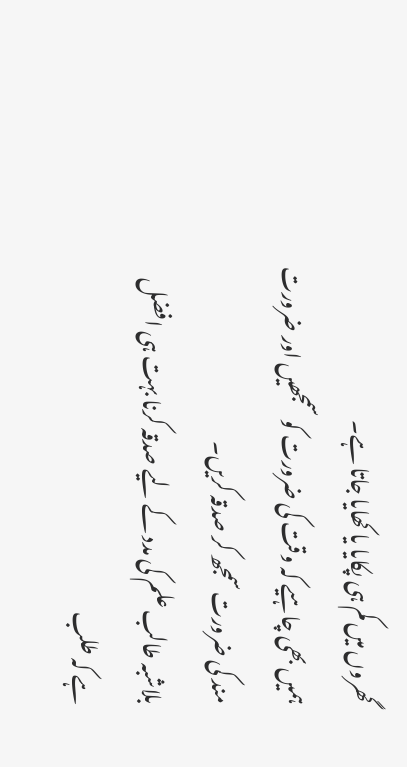گھروں میں کم ہی پکایا یا کھایا جاتا ہے۔
ہمیں بھی چاہیے کہ وقت کی ضرورت کو سمجھیں اور ضرورت مند کی ضرورت سمجھ کر صدقہ کریں۔
بلاشبہ طالب علم کی مدد کے لیے صدقہ کرنا بہت ہی افضل ہے کہ طلب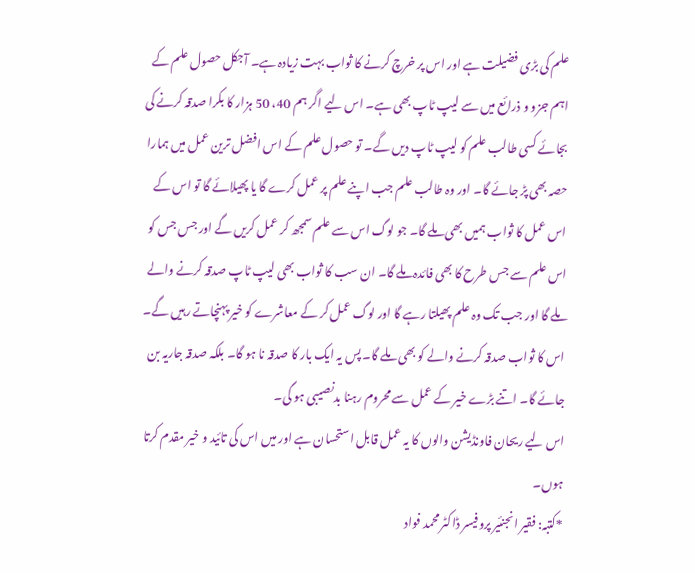علم کی بڑی فضیلت ہے اور اس پر خرچ کرنے کا ثواب بہت زیادہ ہے۔ آجکل حصول علم کے اہم جزو و ذرائع میں سے لیپ ٹاپ بھی ہے۔ اس لیے اگر ہم 40، 50 ہزار کا بکرا صدقہ کرنے کی بجائے کسی طالب علم کو لیپ ٹاپ دیں گے۔ تو حصول علم کے اس افضل ترین عمل میں ہمارا حصہ بھی پڑ جائے گا۔ اور وہ طالب علم جب اپنے علم پر عمل کرے گا یا پھیلائے گا تو اس کے اس عمل کا ثواب ہمیں بھی ملے گا۔ جو لوگ اس سے علم سمجھ کر عمل کریں گے اور جس جس کو اس علم سے جس طرح کا بھی فائدہ ملے گا۔ ان سب کا ثواب بھی لیپ ٹاپ صدقہ کرنے والے ملے گا اور جب تک وہ علم پھیلتا رہے گا اور لوگ عمل کر کے معاشرے کو خیر پہنچاتے رہیں گے۔ اس کا ثواب صدقہ کرنے والے کو بھی ملے گا۔ پس یہ ایک بار کا صدقہ نا ہو گا۔ بلکہ صدقہ جاریہ بن جائے گا۔ اتنے بڑے خیر کے عمل سے محروم رہنا بدنصیبی ہو گی۔
اس لیے ریحان فاونڈیشن والوں کا یہ عمل قابل استحسان ہے اور میں اس کی تائید و خیر مقدم کرتا ہوں۔
*کتبہ: فقیر انجنئیر پروفیسر ڈاکٹر محمد فواد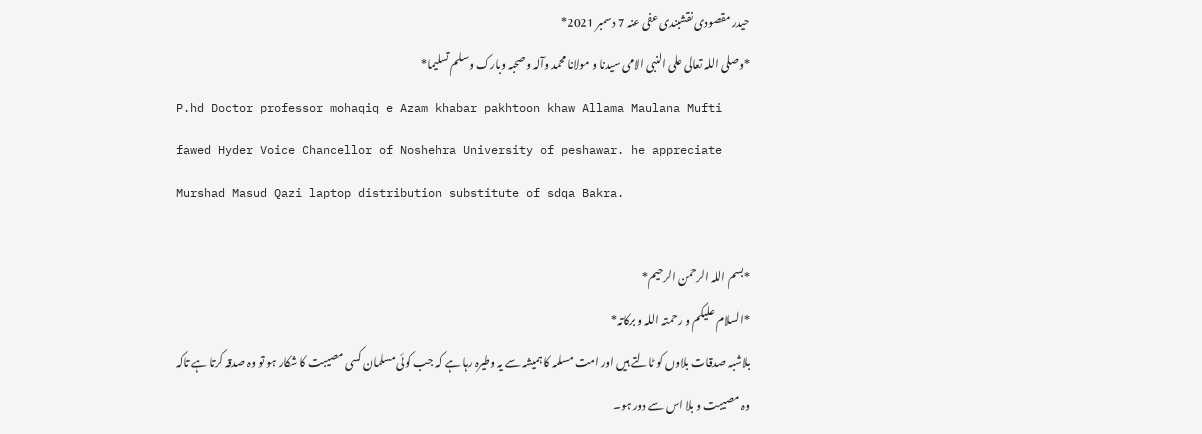حیدر مقصودی نقشبندی عفی عنہ 7 دسمبر 2021*
*وصلی اللہ تعالی علی النبی الامی سیدنا و مولانا محمد وآلہ وصحبہ وبارک وسلم تسلیما*
P.hd Doctor professor mohaqiq e Azam khabar pakhtoon khaw Allama Maulana Mufti fawed Hyder Voice Chancellor of Noshehra University of peshawar. he appreciate Murshad Masud Qazi laptop distribution substitute of sdqa Bakra.

*بسم اللہ الرحمن الرحیم*
*السلام علیکم و رحمتہ اللہ و برکاتہ*
بلاشبہ صدقات بلاوں کو ٹالتے ہیں اور امت مسلمہ کا ہمیشہ سے یہ وطیرہ رہا ہے کہ جب کوئی مسلمان کسی مصیبت کا شکار ہو تو وہ صدقہ کرتا ہے تاکہ وہ مصیبت و بلا اس سے دور ہو۔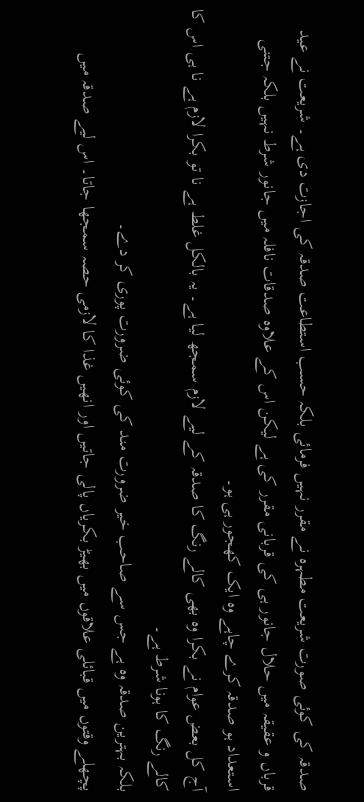صدقہ کی کوئی صورت شریعت مطہرہ نے مقرر نہیں فرمائی بلکہ حسب استطاعت صدقہ کی اجازت دی ہے۔ شریعت نے عید قرباں و عقیقہ میں حلال جانور ہی کی قربانی مقرر کی ہے لیکن اس کے علاوہ صدقات نافلہ میں جانور شرط نہیں بلکہ جتنی استعداد ہو صدقہ کرے چاہے وہ ایک کھجور ہی ہو۔
آج کل بعض عوام نے بکرا وہ بھی کالے رنگ کا صدقہ کے لیے لازم سمجھ لیا ہے۔ یہ بالکل غلط ہے نا تو بکرا لازم ہے نا ہی اس کا کالے رنگ کا ہونا شرط ہے۔
بلکہ بہترین صدقہ وہ ہے جس سے صاحب خیر ضرورت مند کی کوئی ضرورت پوری کر دے۔
پچھلے وقتوں میں قبائلی علاقوں میں بھیڑ بکریاں پالی جاتیں اور انھیں غذا کا لازمی حصہ سمجھا جاتا۔ اس لیے صدقہ میں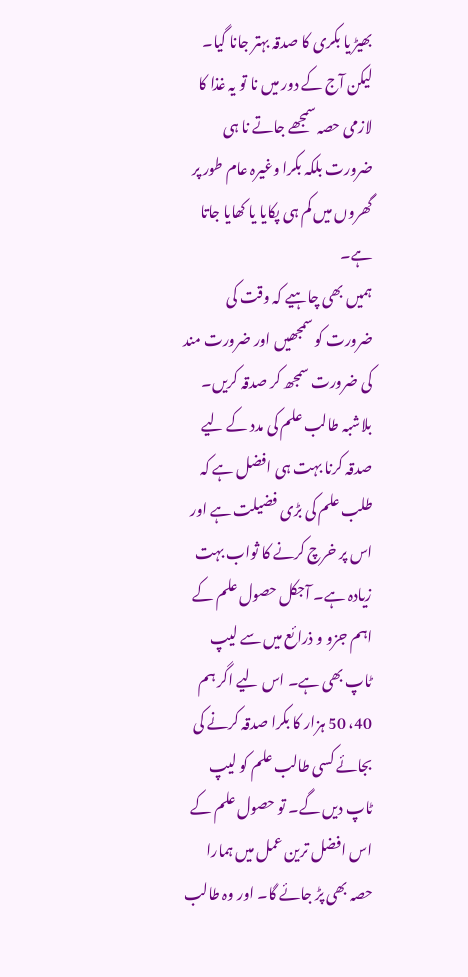بھیڑ یا بکری کا صدقہ بہتر جانا گیا۔ لیکن آج کے دور میں نا تو یہ غذا کا لازمی حصہ سمجھے جاتے نا ہی ضرورت بلکہ بکرا وغیرہ عام طور پر گھروں میں کم ہی پکایا یا کھایا جاتا ہے۔
ہمیں بھی چاہیے کہ وقت کی ضرورت کو سمجھیں اور ضرورت مند کی ضرورت سمجھ کر صدقہ کریں۔
بلاشبہ طالب علم کی مدد کے لیے صدقہ کرنا بہت ہی افضل ہے کہ طلب علم کی بڑی فضیلت ہے اور اس پر خرچ کرنے کا ثواب بہت زیادہ ہے۔ آجکل حصول علم کے اہم جزو و ذرائع میں سے لیپ ٹاپ بھی ہے۔ اس لیے اگر ہم 40، 50 ہزار کا بکرا صدقہ کرنے کی بجائے کسی طالب علم کو لیپ ٹاپ دیں گے۔ تو حصول علم کے اس افضل ترین عمل میں ہمارا حصہ بھی پڑ جائے گا۔ اور وہ طالب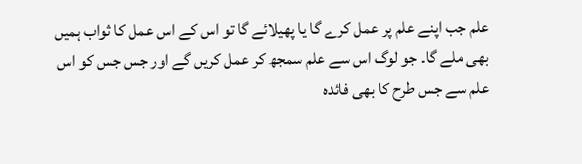علم جب اپنے علم پر عمل کرے گا یا پھیلائے گا تو اس کے اس عمل کا ثواب ہمیں بھی ملے گا۔ جو لوگ اس سے علم سمجھ کر عمل کریں گے اور جس جس کو اس علم سے جس طرح کا بھی فائدہ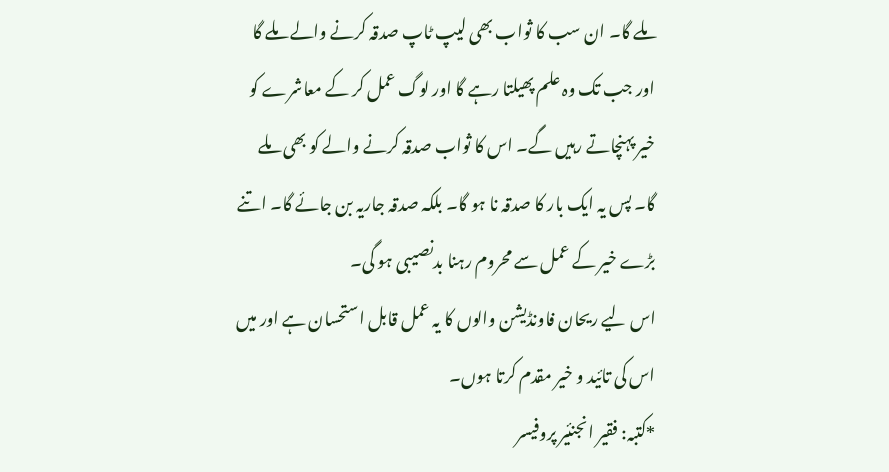ملے گا۔ ان سب کا ثواب بھی لیپ ٹاپ صدقہ کرنے والے ملے گا اور جب تک وہ علم پھیلتا رہے گا اور لوگ عمل کر کے معاشرے کو خیر پہنچاتے رہیں گے۔ اس کا ثواب صدقہ کرنے والے کو بھی ملے گا۔ پس یہ ایک بار کا صدقہ نا ہو گا۔ بلکہ صدقہ جاریہ بن جائے گا۔ اتنے بڑے خیر کے عمل سے محروم رہنا بدنصیبی ہو گی۔
اس لیے ریحان فاونڈیشن والوں کا یہ عمل قابل استحسان ہے اور میں اس کی تائید و خیر مقدم کرتا ہوں۔
*کتبہ: فقیر انجنئیر پروفیسر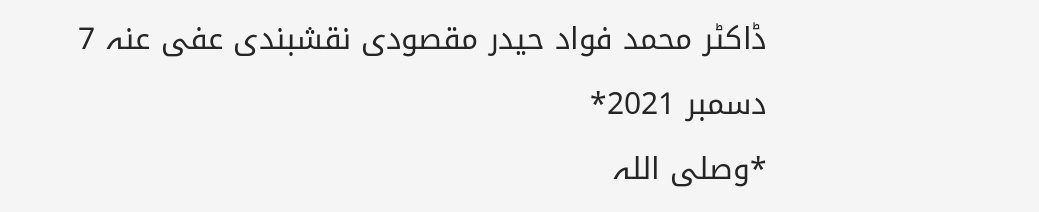ڈاکٹر محمد فواد حیدر مقصودی نقشبندی عفی عنہ 7 دسمبر 2021*
*وصلی اللہ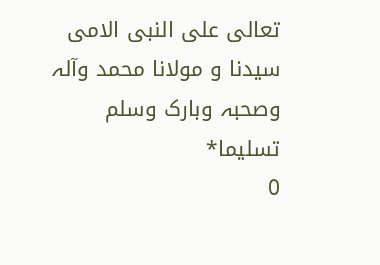تعالی علی النبی الامی سیدنا و مولانا محمد وآلہ وصحبہ وبارک وسلم تسلیما*
0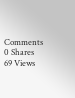Comments
0 Shares
69 Views